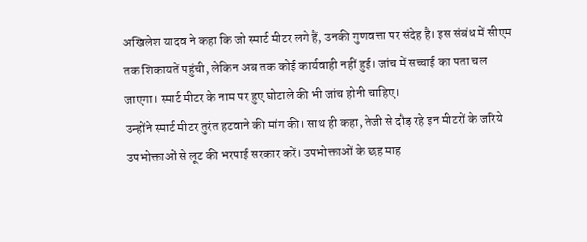अखिलेश यादव ने कहा कि जो स्मार्ट मीटर लगे हैं, उनकी गुणवत्ता पर संदेह है। इस संबंध में सीएम तक शिकायतें पहुंची, लेकिन अब तक कोई कार्यवाही नहीं हुई। जांच में सच्चाई का पता चल जाएगा। स्मार्ट मीटर के नाम पर हुए घोटाले की भी जांच होनी चाहिए।
उन्होंने स्मार्ट मीटर तुरंत हटवाने की मांग की। साथ ही कहा, तेजी से दौड़ रहे इन मीटरों के जरिये उपभोक्ताओं से लूट की भरपाई सरकार करें। उपभोक्ताओं के छह माह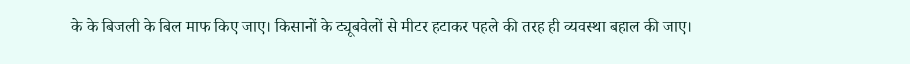के के बिजली के बिल माफ किए जाए। किसानों के ट्यूबवेलों से मीटर हटाकर पहले की तरह ही व्यवस्था बहाल की जाए।